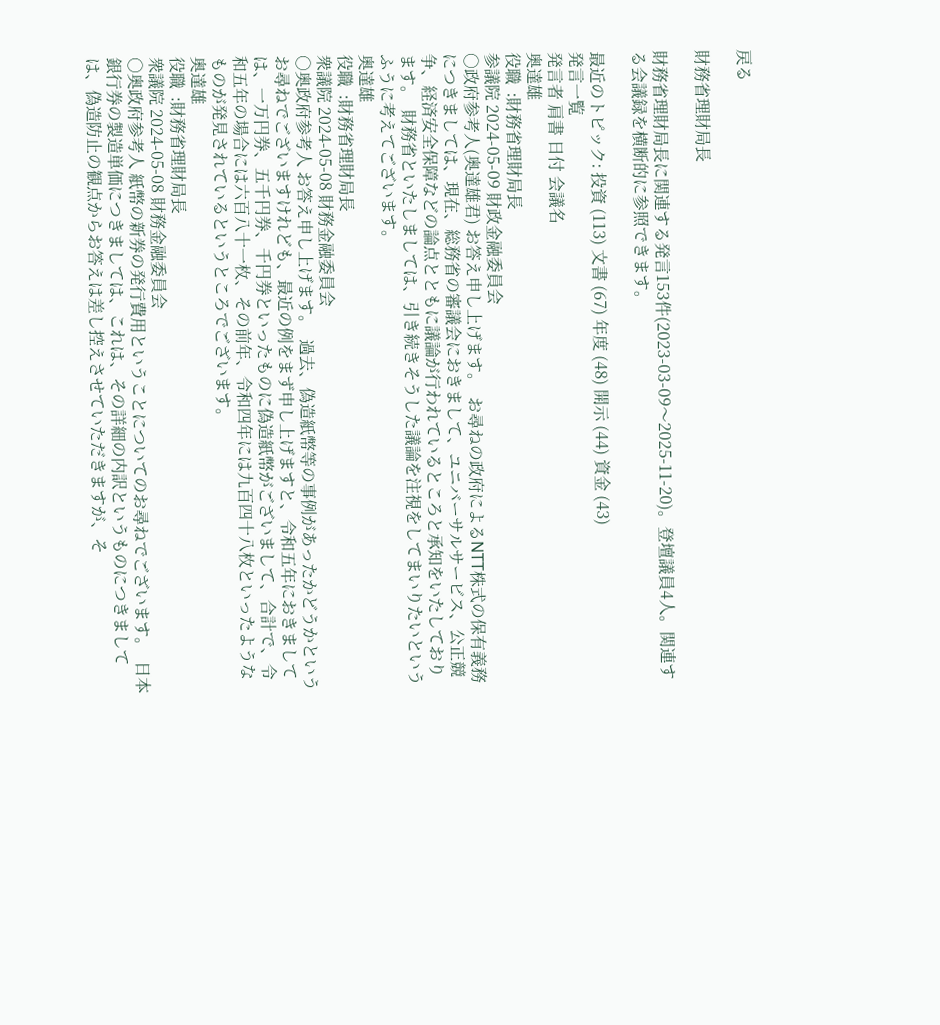戻る

財務省理財局長

財務省理財局長に関連する発言153件(2023-03-09〜2025-11-20)。登壇議員4人。関連する会議録を横断的に参照できます。

最近のトピック: 投資 (113) 文書 (67) 年度 (48) 開示 (44) 資金 (43)
発言一覧
発言者 肩書 日付 会議名
奥達雄
役職  :財務省理財局長
参議院 2024-05-09 財政金融委員会
○政府参考人(奥達雄君) お答え申し上げます。  お尋ねの政府によるNTT株式の保有義務につきましては、現在、総務省の審議会におきまして、ユニバーサルサービス、公正競争、経済安全保障などの論点とともに議論が行われているところと承知をいたしております。  財務省といたしましては、引き続きそうした議論を注視をしてまいりたいというふうに考えてございます。
奥達雄
役職  :財務省理財局長
衆議院 2024-05-08 財務金融委員会
○奥政府参考人 お答え申し上げます。  過去、偽造紙幣等の事例があったかどうかというお尋ねでございますけれども、最近の例をまず申し上げますと、令和五年におきましては、一万円券、五千円券、千円券といったものに偽造紙幣がございまして、合計で、令和五年の場合には六百八十一枚、その前年、令和四年には九百四十八枚といったようなものが発見されているというところでございます。
奥達雄
役職  :財務省理財局長
衆議院 2024-05-08 財務金融委員会
○奥政府参考人 紙幣の新券の発行費用ということについてのお尋ねでございます。  日本銀行券の製造単価につきましては、これは、その詳細の内訳というものにつきましては、偽造防止の観点からお答えは差し控えさせていただきますが、そ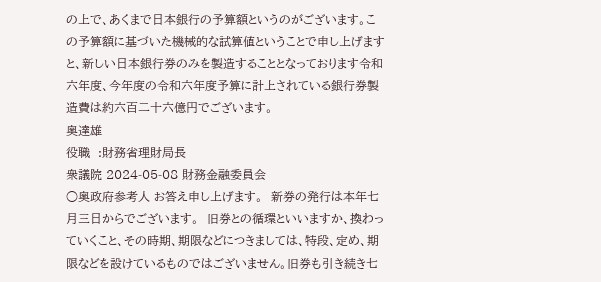の上で、あくまで日本銀行の予算額というのがございます。この予算額に基づいた機械的な試算値ということで申し上げますと、新しい日本銀行券のみを製造することとなっております令和六年度、今年度の令和六年度予算に計上されている銀行券製造費は約六百二十六億円でございます。
奥達雄
役職  :財務省理財局長
衆議院 2024-05-08 財務金融委員会
○奥政府参考人 お答え申し上げます。  新券の発行は本年七月三日からでございます。  旧券との循環といいますか、換わっていくこと、その時期、期限などにつきましては、特段、定め、期限などを設けているものではございません。旧券も引き続き七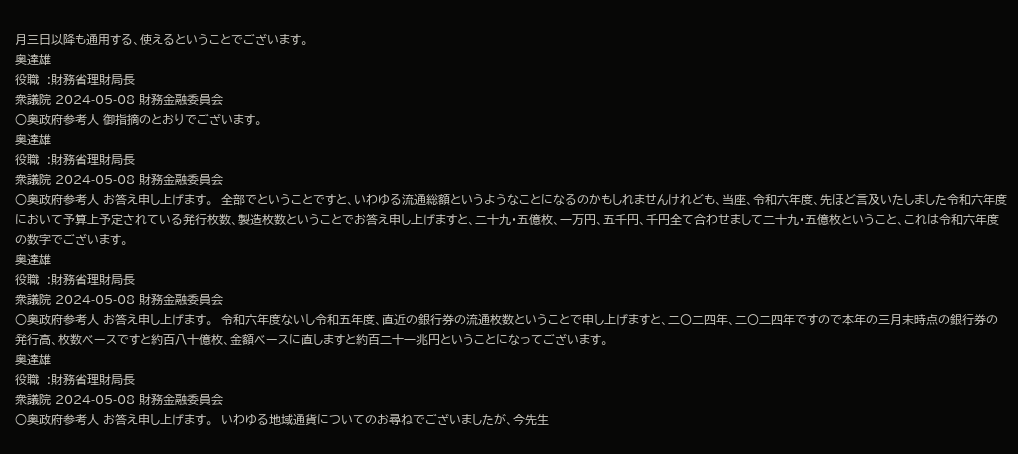月三日以降も通用する、使えるということでございます。
奥達雄
役職  :財務省理財局長
衆議院 2024-05-08 財務金融委員会
○奥政府参考人 御指摘のとおりでございます。
奥達雄
役職  :財務省理財局長
衆議院 2024-05-08 財務金融委員会
○奥政府参考人 お答え申し上げます。  全部でということですと、いわゆる流通総額というようなことになるのかもしれませんけれども、当座、令和六年度、先ほど言及いたしました令和六年度において予算上予定されている発行枚数、製造枚数ということでお答え申し上げますと、二十九・五億枚、一万円、五千円、千円全て合わせまして二十九・五億枚ということ、これは令和六年度の数字でございます。
奥達雄
役職  :財務省理財局長
衆議院 2024-05-08 財務金融委員会
○奥政府参考人 お答え申し上げます。  令和六年度ないし令和五年度、直近の銀行券の流通枚数ということで申し上げますと、二〇二四年、二〇二四年ですので本年の三月末時点の銀行券の発行高、枚数ベースですと約百八十億枚、金額ベースに直しますと約百二十一兆円ということになってございます。
奥達雄
役職  :財務省理財局長
衆議院 2024-05-08 財務金融委員会
○奥政府参考人 お答え申し上げます。  いわゆる地域通貨についてのお尋ねでございましたが、今先生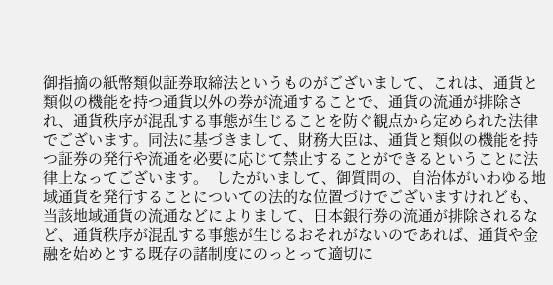御指摘の紙幣類似証券取締法というものがございまして、これは、通貨と類似の機能を持つ通貨以外の券が流通することで、通貨の流通が排除され、通貨秩序が混乱する事態が生じることを防ぐ観点から定められた法律でございます。同法に基づきまして、財務大臣は、通貨と類似の機能を持つ証券の発行や流通を必要に応じて禁止することができるということに法律上なってございます。  したがいまして、御質問の、自治体がいわゆる地域通貨を発行することについての法的な位置づけでございますけれども、当該地域通貨の流通などによりまして、日本銀行券の流通が排除されるなど、通貨秩序が混乱する事態が生じるおそれがないのであれば、通貨や金融を始めとする既存の諸制度にのっとって適切に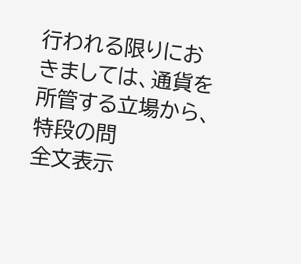行われる限りにおきましては、通貨を所管する立場から、特段の問
全文表示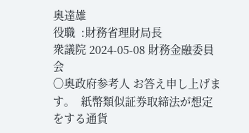奥達雄
役職  :財務省理財局長
衆議院 2024-05-08 財務金融委員会
○奥政府参考人 お答え申し上げます。  紙幣類似証券取締法が想定をする通貨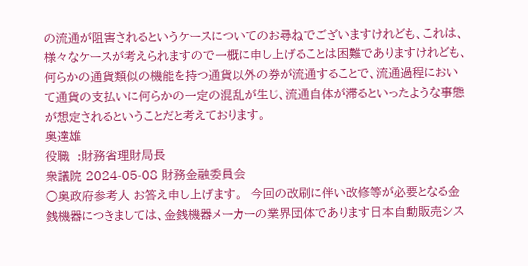の流通が阻害されるというケースについてのお尋ねでございますけれども、これは、様々なケースが考えられますので一概に申し上げることは困難でありますけれども、何らかの通貨類似の機能を持つ通貨以外の券が流通することで、流通過程において通貨の支払いに何らかの一定の混乱が生じ、流通自体が滞るといったような事態が想定されるということだと考えております。
奥達雄
役職  :財務省理財局長
衆議院 2024-05-08 財務金融委員会
○奥政府参考人 お答え申し上げます。  今回の改刷に伴い改修等が必要となる金銭機器につきましては、金銭機器メーカーの業界団体であります日本自動販売シス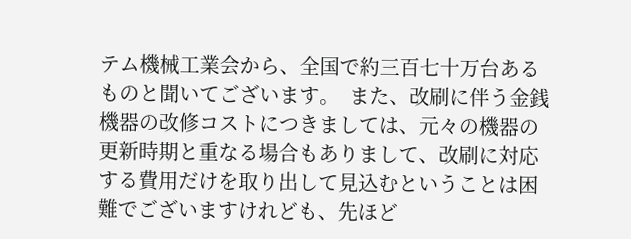テム機械工業会から、全国で約三百七十万台あるものと聞いてございます。  また、改刷に伴う金銭機器の改修コストにつきましては、元々の機器の更新時期と重なる場合もありまして、改刷に対応する費用だけを取り出して見込むということは困難でございますけれども、先ほど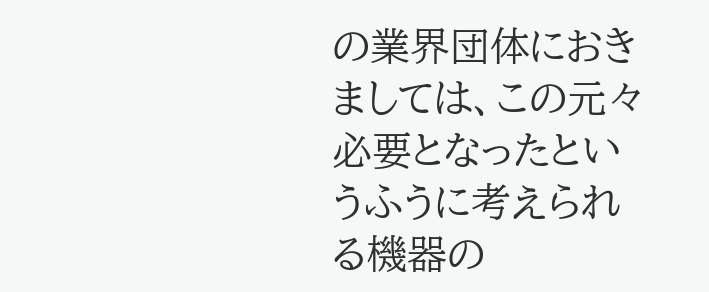の業界団体におきましては、この元々必要となったというふうに考えられる機器の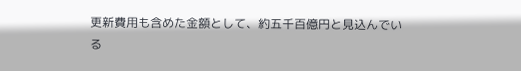更新費用も含めた金額として、約五千百億円と見込んでいる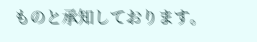ものと承知しております。